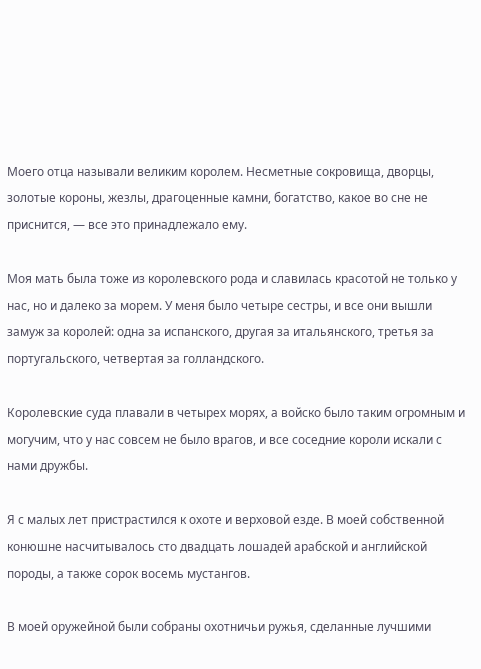Моего отца называли великим королем. Несметные сокровища, дворцы, золотые короны, жезлы, драгоценные камни, богатство, какое во сне не приснится, — все это принадлежало ему.

Моя мать была тоже из королевского рода и славилась красотой не только у нас, но и далеко за морем. У меня было четыре сестры, и все они вышли замуж за королей: одна за испанского, другая за итальянского, третья за португальского, четвертая за голландского.

Королевские суда плавали в четырех морях, а войско было таким огромным и могучим, что у нас совсем не было врагов, и все соседние короли искали с нами дружбы.

Я с малых лет пристрастился к охоте и верховой езде. В моей собственной конюшне насчитывалось сто двадцать лошадей арабской и английской породы, а также сорок восемь мустангов.

В моей оружейной были собраны охотничьи ружья, сделанные лучшими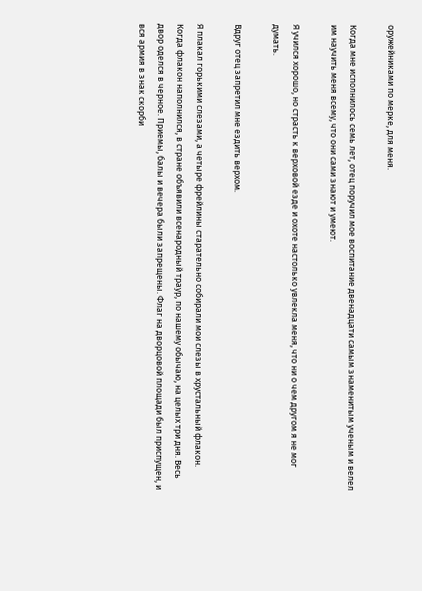оружейниками по мерке, для меня.

Когда мне исполнилось семь лет, отец поручил мое воспитание двенадцати самым знаменитым ученым и велел им научить меня всему, что они сами знают и умеют.

Я учился хорошо, но страсть к верховой езде и охоте настолько увлекла меня, что ни о чем другом я не мог думать.

Вдруг отец запретил мне ездить верхом.

Я плакал горькими слезами, а четыре фрейлины старательно собирали мои слезы в хрустальный флакон. Когда флакон наполнился, в стране объявили всенародный траур, по нашему обычаю, на целых три дня. Весь двор оделся в черное. Приемы, балы и вечера были запрещены. Флаг на дворцовой площади был приспущен, и вся армия в знак скорби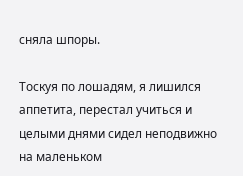сняла шпоры.

Тоскуя по лошадям, я лишился аппетита, перестал учиться и целыми днями сидел неподвижно на маленьком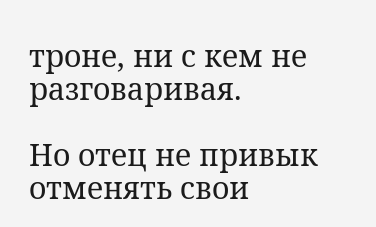троне, ни с кем не разговаривая.

Но отец не привык отменять свои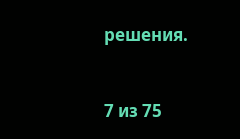решения.



7 из 75